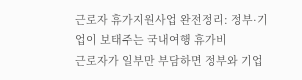근로자 휴가지원사업 완전정리: 정부·기업이 보태주는 국내여행 휴가비
근로자가 일부만 부담하면 정부와 기업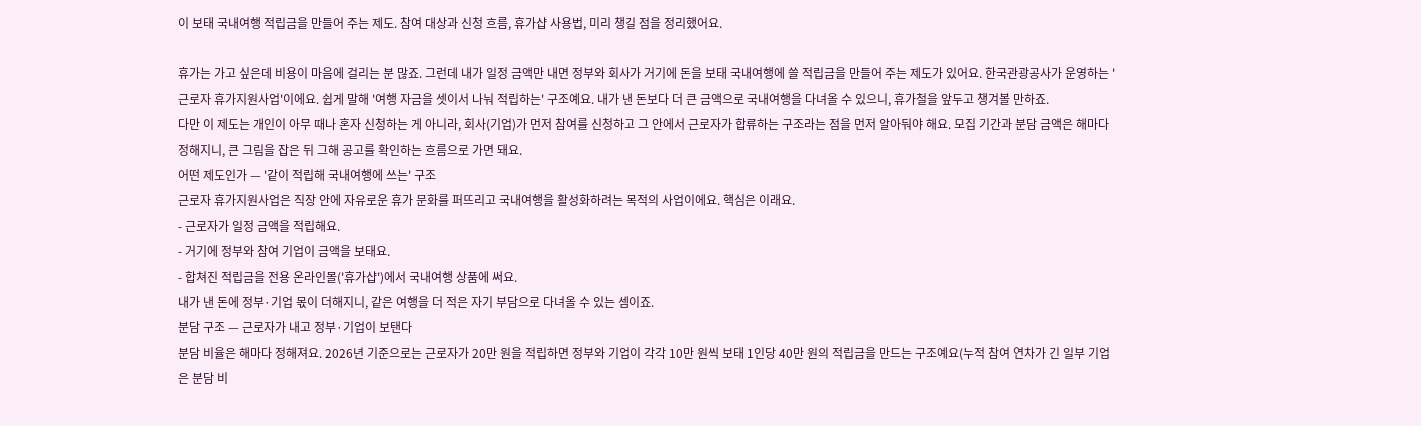이 보태 국내여행 적립금을 만들어 주는 제도. 참여 대상과 신청 흐름, 휴가샵 사용법, 미리 챙길 점을 정리했어요.

휴가는 가고 싶은데 비용이 마음에 걸리는 분 많죠. 그런데 내가 일정 금액만 내면 정부와 회사가 거기에 돈을 보태 국내여행에 쓸 적립금을 만들어 주는 제도가 있어요. 한국관광공사가 운영하는 '근로자 휴가지원사업'이에요. 쉽게 말해 '여행 자금을 셋이서 나눠 적립하는' 구조예요. 내가 낸 돈보다 더 큰 금액으로 국내여행을 다녀올 수 있으니, 휴가철을 앞두고 챙겨볼 만하죠.
다만 이 제도는 개인이 아무 때나 혼자 신청하는 게 아니라, 회사(기업)가 먼저 참여를 신청하고 그 안에서 근로자가 합류하는 구조라는 점을 먼저 알아둬야 해요. 모집 기간과 분담 금액은 해마다 정해지니, 큰 그림을 잡은 뒤 그해 공고를 확인하는 흐름으로 가면 돼요.
어떤 제도인가 — '같이 적립해 국내여행에 쓰는' 구조
근로자 휴가지원사업은 직장 안에 자유로운 휴가 문화를 퍼뜨리고 국내여행을 활성화하려는 목적의 사업이에요. 핵심은 이래요.
- 근로자가 일정 금액을 적립해요.
- 거기에 정부와 참여 기업이 금액을 보태요.
- 합쳐진 적립금을 전용 온라인몰('휴가샵')에서 국내여행 상품에 써요.
내가 낸 돈에 정부·기업 몫이 더해지니, 같은 여행을 더 적은 자기 부담으로 다녀올 수 있는 셈이죠.
분담 구조 — 근로자가 내고 정부·기업이 보탠다
분담 비율은 해마다 정해져요. 2026년 기준으로는 근로자가 20만 원을 적립하면 정부와 기업이 각각 10만 원씩 보태 1인당 40만 원의 적립금을 만드는 구조예요(누적 참여 연차가 긴 일부 기업은 분담 비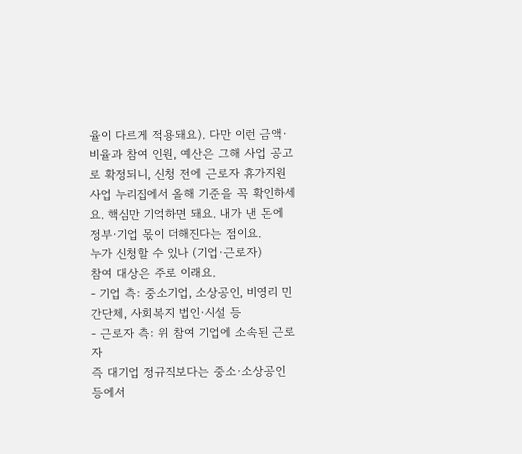율이 다르게 적용돼요). 다만 이런 금액·비율과 참여 인원, 예산은 그해 사업 공고로 확정되니, 신청 전에 근로자 휴가지원사업 누리집에서 올해 기준을 꼭 확인하세요. 핵심만 기억하면 돼요. 내가 낸 돈에 정부·기업 몫이 더해진다는 점이요.
누가 신청할 수 있나 (기업·근로자)
참여 대상은 주로 이래요.
- 기업 측: 중소기업, 소상공인, 비영리 민간단체, 사회복지 법인·시설 등
- 근로자 측: 위 참여 기업에 소속된 근로자
즉 대기업 정규직보다는 중소·소상공인 등에서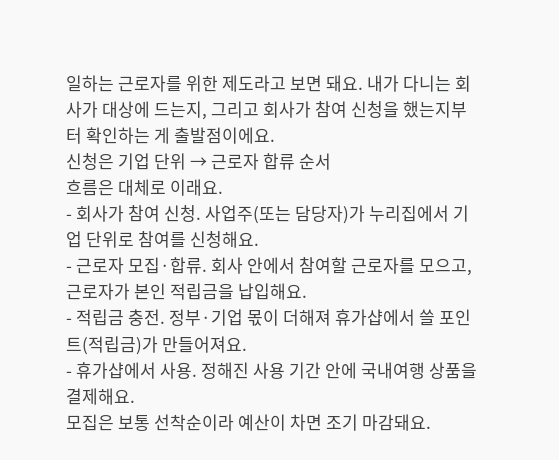일하는 근로자를 위한 제도라고 보면 돼요. 내가 다니는 회사가 대상에 드는지, 그리고 회사가 참여 신청을 했는지부터 확인하는 게 출발점이에요.
신청은 기업 단위 → 근로자 합류 순서
흐름은 대체로 이래요.
- 회사가 참여 신청. 사업주(또는 담당자)가 누리집에서 기업 단위로 참여를 신청해요.
- 근로자 모집·합류. 회사 안에서 참여할 근로자를 모으고, 근로자가 본인 적립금을 납입해요.
- 적립금 충전. 정부·기업 몫이 더해져 휴가샵에서 쓸 포인트(적립금)가 만들어져요.
- 휴가샵에서 사용. 정해진 사용 기간 안에 국내여행 상품을 결제해요.
모집은 보통 선착순이라 예산이 차면 조기 마감돼요.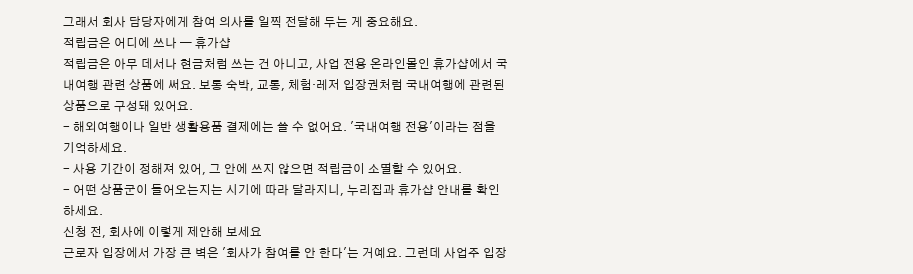그래서 회사 담당자에게 참여 의사를 일찍 전달해 두는 게 중요해요.
적립금은 어디에 쓰나 — 휴가샵
적립금은 아무 데서나 현금처럼 쓰는 건 아니고, 사업 전용 온라인몰인 휴가샵에서 국내여행 관련 상품에 써요. 보통 숙박, 교통, 체험·레저 입장권처럼 국내여행에 관련된 상품으로 구성돼 있어요.
- 해외여행이나 일반 생활용품 결제에는 쓸 수 없어요. '국내여행 전용'이라는 점을 기억하세요.
- 사용 기간이 정해져 있어, 그 안에 쓰지 않으면 적립금이 소멸할 수 있어요.
- 어떤 상품군이 들어오는지는 시기에 따라 달라지니, 누리집과 휴가샵 안내를 확인하세요.
신청 전, 회사에 이렇게 제안해 보세요
근로자 입장에서 가장 큰 벽은 '회사가 참여를 안 한다'는 거예요. 그런데 사업주 입장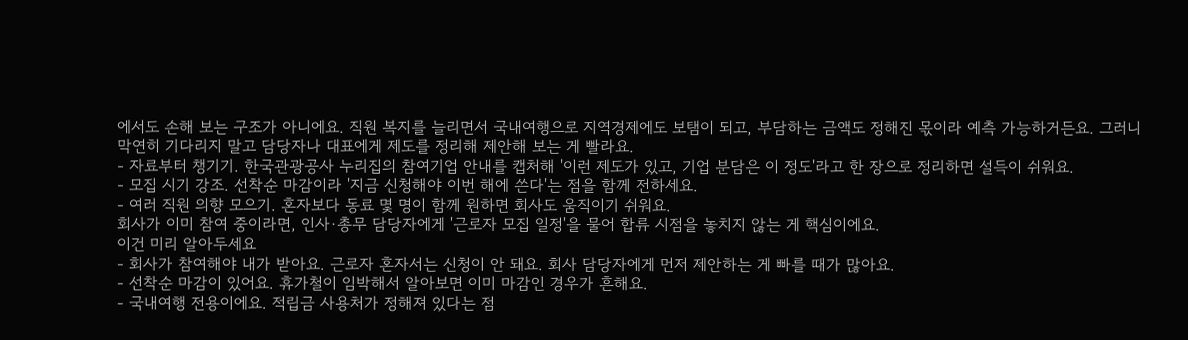에서도 손해 보는 구조가 아니에요. 직원 복지를 늘리면서 국내여행으로 지역경제에도 보탬이 되고, 부담하는 금액도 정해진 몫이라 예측 가능하거든요. 그러니 막연히 기다리지 말고 담당자나 대표에게 제도를 정리해 제안해 보는 게 빨라요.
- 자료부터 챙기기. 한국관광공사 누리집의 참여기업 안내를 캡처해 '이런 제도가 있고, 기업 분담은 이 정도'라고 한 장으로 정리하면 설득이 쉬워요.
- 모집 시기 강조. 선착순 마감이라 '지금 신청해야 이번 해에 쓴다'는 점을 함께 전하세요.
- 여러 직원 의향 모으기. 혼자보다 동료 몇 명이 함께 원하면 회사도 움직이기 쉬워요.
회사가 이미 참여 중이라면, 인사·총무 담당자에게 '근로자 모집 일정'을 물어 합류 시점을 놓치지 않는 게 핵심이에요.
이건 미리 알아두세요
- 회사가 참여해야 내가 받아요. 근로자 혼자서는 신청이 안 돼요. 회사 담당자에게 먼저 제안하는 게 빠를 때가 많아요.
- 선착순 마감이 있어요. 휴가철이 임박해서 알아보면 이미 마감인 경우가 흔해요.
- 국내여행 전용이에요. 적립금 사용처가 정해져 있다는 점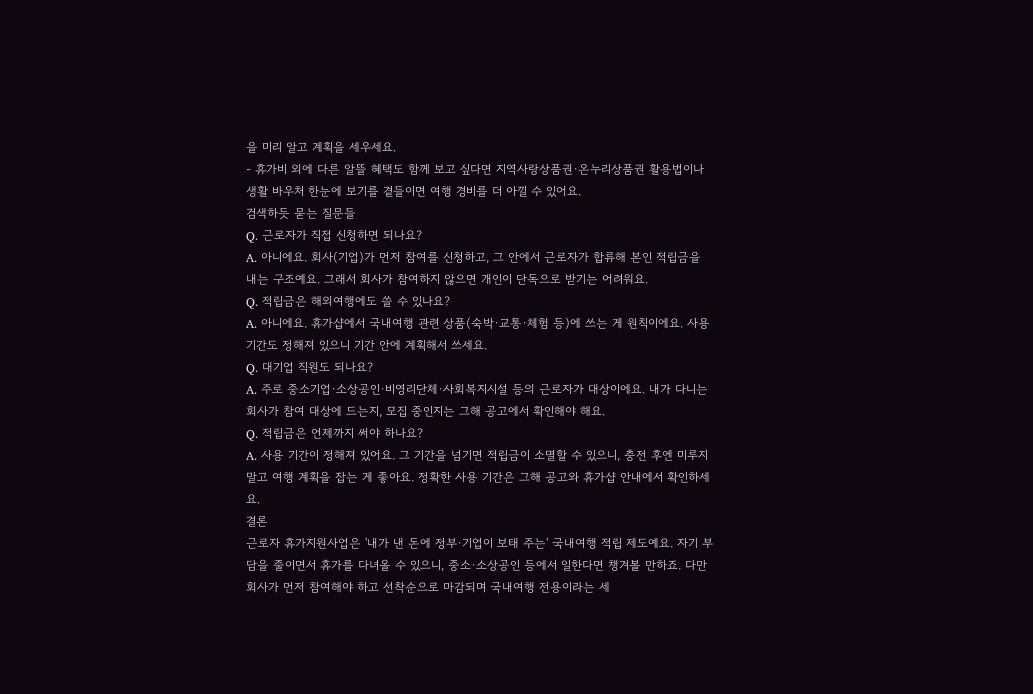을 미리 알고 계획을 세우세요.
- 휴가비 외에 다른 알뜰 혜택도 함께 보고 싶다면 지역사랑상품권·온누리상품권 활용법이나 생활 바우처 한눈에 보기를 곁들이면 여행 경비를 더 아낄 수 있어요.
검색하듯 묻는 질문들
Q. 근로자가 직접 신청하면 되나요?
A. 아니에요. 회사(기업)가 먼저 참여를 신청하고, 그 안에서 근로자가 합류해 본인 적립금을 내는 구조예요. 그래서 회사가 참여하지 않으면 개인이 단독으로 받기는 어려워요.
Q. 적립금은 해외여행에도 쓸 수 있나요?
A. 아니에요. 휴가샵에서 국내여행 관련 상품(숙박·교통·체험 등)에 쓰는 게 원칙이에요. 사용 기간도 정해져 있으니 기간 안에 계획해서 쓰세요.
Q. 대기업 직원도 되나요?
A. 주로 중소기업·소상공인·비영리단체·사회복지시설 등의 근로자가 대상이에요. 내가 다니는 회사가 참여 대상에 드는지, 모집 중인지는 그해 공고에서 확인해야 해요.
Q. 적립금은 언제까지 써야 하나요?
A. 사용 기간이 정해져 있어요. 그 기간을 넘기면 적립금이 소멸할 수 있으니, 충전 후엔 미루지 말고 여행 계획을 잡는 게 좋아요. 정확한 사용 기간은 그해 공고와 휴가샵 안내에서 확인하세요.
결론
근로자 휴가지원사업은 '내가 낸 돈에 정부·기업이 보태 주는' 국내여행 적립 제도예요. 자기 부담을 줄이면서 휴가를 다녀올 수 있으니, 중소·소상공인 등에서 일한다면 챙겨볼 만하죠. 다만 회사가 먼저 참여해야 하고 선착순으로 마감되며 국내여행 전용이라는 세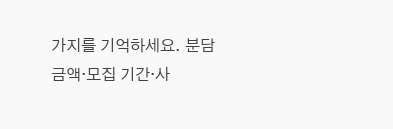가지를 기억하세요. 분담 금액·모집 기간·사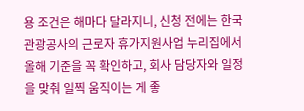용 조건은 해마다 달라지니, 신청 전에는 한국관광공사의 근로자 휴가지원사업 누리집에서 올해 기준을 꼭 확인하고, 회사 담당자와 일정을 맞춰 일찍 움직이는 게 좋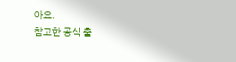아요.
참고한 공식 출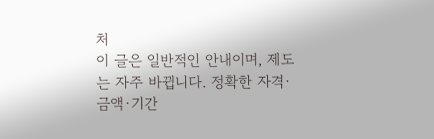처
이 글은 일반적인 안내이며, 제도는 자주 바뀝니다. 정확한 자격·금액·기간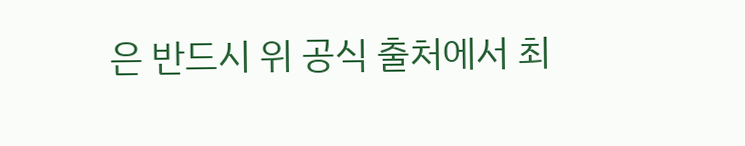은 반드시 위 공식 출처에서 최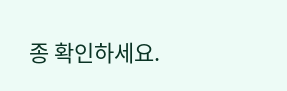종 확인하세요.